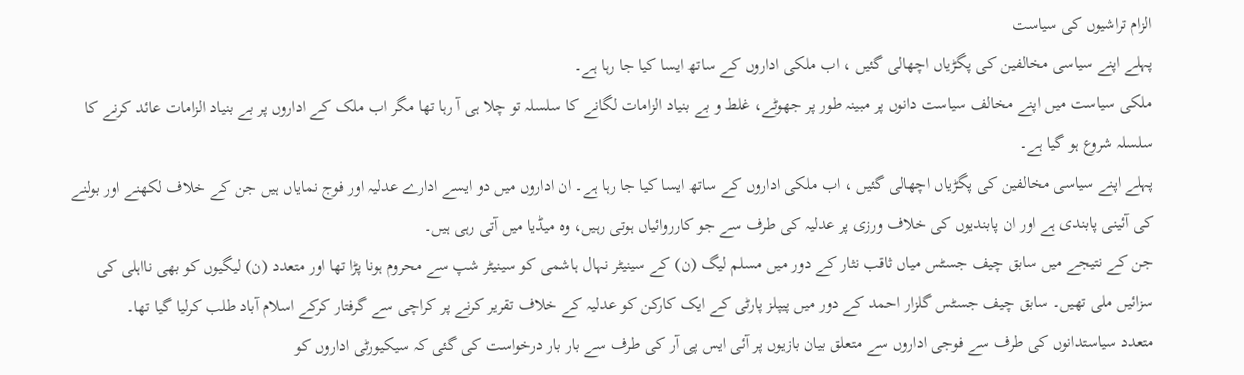الزام تراشیوں کی سیاست
پہلے اپنے سیاسی مخالفین کی پگڑیاں اچھالی گئیں ، اب ملکی اداروں کے ساتھ ایسا کیا جا رہا ہے۔
ملکی سیاست میں اپنے مخالف سیاست دانوں پر مبینہ طور پر جھوٹے، غلط و بے بنیاد الزامات لگانے کا سلسلہ تو چلا ہی آ رہا تھا مگر اب ملک کے اداروں پر بے بنیاد الزامات عائد کرنے کا سلسلہ شروع ہو گیا ہے۔
پہلے اپنے سیاسی مخالفین کی پگڑیاں اچھالی گئیں ، اب ملکی اداروں کے ساتھ ایسا کیا جا رہا ہے۔ ان اداروں میں دو ایسے ادارے عدلیہ اور فوج نمایاں ہیں جن کے خلاف لکھنے اور بولنے کی آئینی پابندی ہے اور ان پابندیوں کی خلاف ورزی پر عدلیہ کی طرف سے جو کارروائیاں ہوتی رہیں، وہ میڈیا میں آتی رہی ہیں۔
جن کے نتیجے میں سابق چیف جسٹس میاں ثاقب نثار کے دور میں مسلم لیگ (ن) کے سینیٹر نہال ہاشمی کو سینیٹر شپ سے محروم ہونا پڑا تھا اور متعدد (ن) لیگیوں کو بھی نااہلی کی سزائیں ملی تھیں۔ سابق چیف جسٹس گلزار احمد کے دور میں پیپلز پارٹی کے ایک کارکن کو عدلیہ کے خلاف تقریر کرنے پر کراچی سے گرفتار کرکے اسلام آباد طلب کرلیا گیا تھا۔
متعدد سیاستدانوں کی طرف سے فوجی اداروں سے متعلق بیان بازیوں پر آئی ایس پی آر کی طرف سے بار بار درخواست کی گئی کہ سیکیورٹی اداروں کو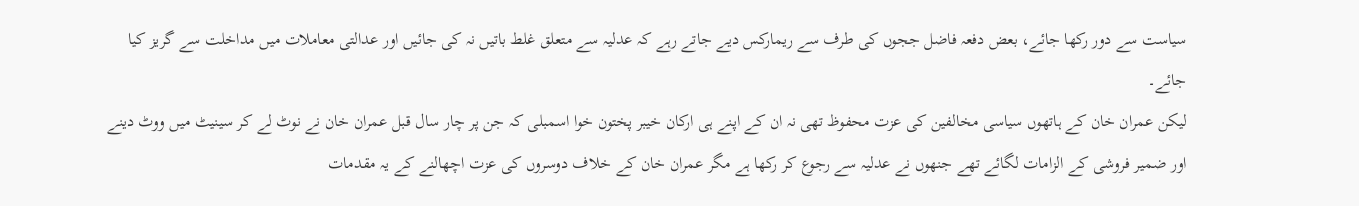سیاست سے دور رکھا جائے، بعض دفعہ فاضل ججوں کی طرف سے ریمارکس دیے جاتے رہے کہ عدلیہ سے متعلق غلط باتیں نہ کی جائیں اور عدالتی معاملات میں مداخلت سے گریز کیا جائے۔
لیکن عمران خان کے ہاتھوں سیاسی مخالفین کی عزت محفوظ تھی نہ ان کے اپنے ہی ارکان خیبر پختون خوا اسمبلی کہ جن پر چار سال قبل عمران خان نے نوٹ لے کر سینیٹ میں ووٹ دینے اور ضمیر فروشی کے الزامات لگائے تھے جنھوں نے عدلیہ سے رجوع کر رکھا ہے مگر عمران خان کے خلاف دوسروں کی عزت اچھالنے کے یہ مقدمات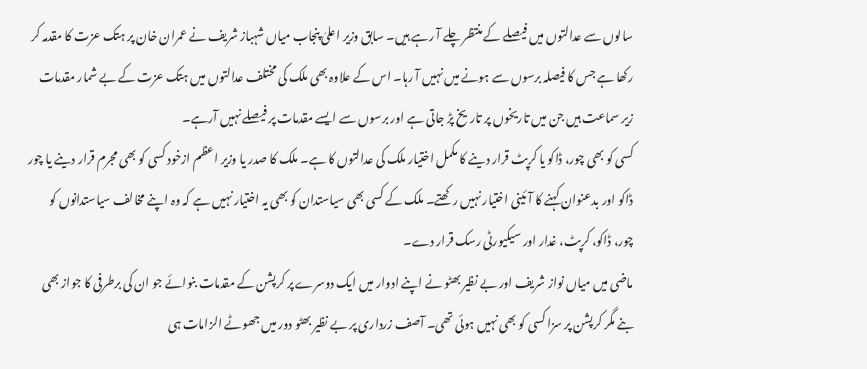سالوں سے عدالتوں میں فیصلے کے منتظر چلے آ رہے ہیں۔ سابق وزیر اعلیٰ پنجاب میاں شہباز شریف نے عمران خان پر ہتک عزت کا مقدمہ کر رکھا ہے جس کا فیصلہ برسوں سے ہونے میں نہیں آ رہا۔ اس کے علاوہ بھی ملک کی مختلف عدالتوں میں ہتک عزت کے بے شمار مقدمات زیر سماعت ہیں جن میں تاریخوں پر تاریخ پڑ جاتی ہے اور برسوں سے ایسے مقدمات پر فیصلے نہیں آرہے۔
کسی کو بھی چور، ڈاکو یا کرپٹ قرار دینے کا مکمل اختیار ملک کی عدالتوں کا ہے۔ ملک کا صدر یا وزیر اعظم ازخود کسی کو بھی مجرم قرار دینے یا چور ڈاکو اور بدعنوان کہنے کا آئینی اختیار نہیں رکھتے۔ ملک کے کسی بھی سیاستدان کو بھی یہ اختیار نہیں ہے کہ وہ اپنے مخالف سیاستدانوں کو چور، ڈاکو، کرپٹ، غدار اور سیکیورٹی رسک قرار دے۔
ماضی میں میاں نواز شریف اور بے نظیر بھٹو نے اپنے ادوار میں ایک دوسرے پر کرپشن کے مقدمات بنوائے جو ان کی برطرفی کا جواز بھی بنے مگر کرپشن پر سزا کسی کو بھی نہیں ہوئی تھی۔ آصف زرداری پر بے نظیر بھٹو دور میں جھوٹے الزامات ہی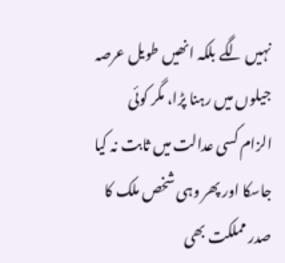نہیں لگے بلکہ انھیں طویل عرصہ جیلوں میں رہنا پڑا، مگر کوئی الزام کسی عدالت میں ثابت نہ کیا جاسکا اور پھر وہی شخص ملک کا صدر مملکت بھی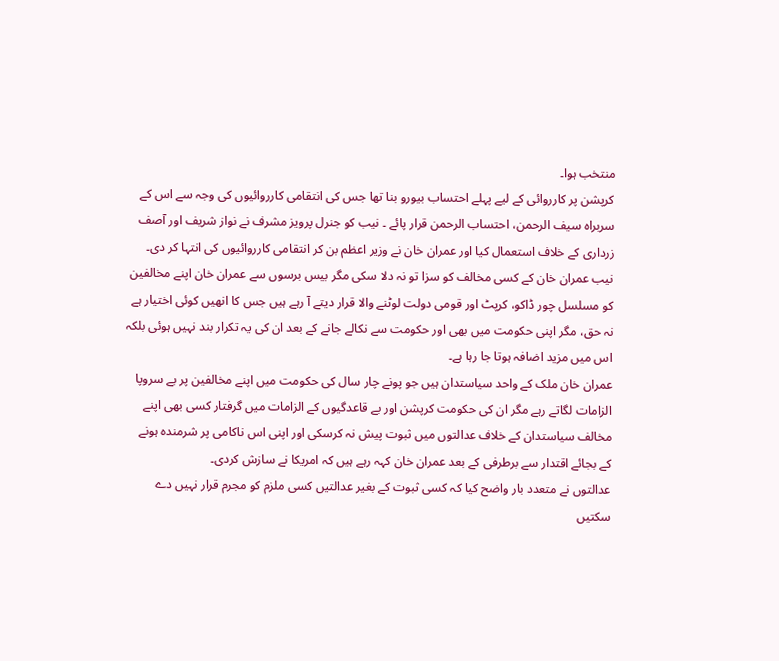منتخب ہوا۔
کرپشن پر کارروائی کے لیے پہلے احتساب بیورو بنا تھا جس کی انتقامی کارروائیوں کی وجہ سے اس کے سربراہ سیف الرحمن، احتساب الرحمن قرار پائے ۔ نیب کو جنرل پرویز مشرف نے نواز شریف اور آصف زرداری کے خلاف استعمال کیا اور عمران خان نے وزیر اعظم بن کر انتقامی کارروائیوں کی انتہا کر دی۔
نیب عمران خان کے کسی مخالف کو سزا تو نہ دلا سکی مگر بیس برسوں سے عمران خان اپنے مخالفین کو مسلسل چور ڈاکو، کرپٹ اور قومی دولت لوٹنے والا قرار دیتے آ رہے ہیں جس کا انھیں کوئی اختیار ہے نہ حق، مگر اپنی حکومت میں بھی اور حکومت سے نکالے جانے کے بعد ان کی یہ تکرار بند نہیں ہوئی بلکہ اس میں مزید اضافہ ہوتا جا رہا ہے۔
عمران خان ملک کے واحد سیاستدان ہیں جو پونے چار سال کی حکومت میں اپنے مخالفین پر بے سروپا الزامات لگاتے رہے مگر ان کی حکومت کرپشن اور بے قاعدگیوں کے الزامات میں گرفتار کسی بھی اپنے مخالف سیاستدان کے خلاف عدالتوں میں ثبوت پیش نہ کرسکی اور اپنی اس ناکامی پر شرمندہ ہونے کے بجائے اقتدار سے برطرفی کے بعد عمران خان کہہ رہے ہیں کہ امریکا نے سازش کردی۔
عدالتوں نے متعدد بار واضح کیا کہ کسی ثبوت کے بغیر عدالتیں کسی ملزم کو مجرم قرار نہیں دے سکتیں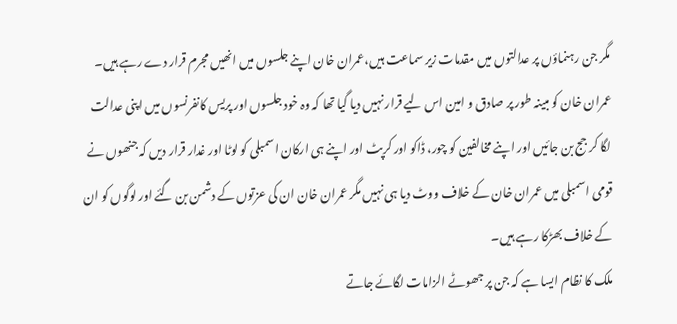مگر جن رہنماؤں پر عدالتوں میں مقدمات زیر سماعت ہیں،عمران خان اپنے جلسوں میں انھیں مجرم قرار دے رہے ہیں۔ عمران خان کو مبینہ طور پر صادق و امین اس لیے قرار نہیں دیا گیا تھا کہ وہ خود جلسوں اور پریس کانفرنسوں میں اپنی عدالت لگا کر جج بن جائیں اور اپنے مخالفین کو چور، ڈاکو اور کرپٹ اور اپنے ہی ارکان اسمبلی کو لوٹا اور غدار قرار دیں کہ جنھوں نے قومی اسمبلی میں عمران خان کے خلاف ووٹ دیا ہی نہیں مگر عمران خان ان کی عزتوں کے دشمن بن گئے اور لوگوں کو ان کے خلاف بھڑکا رہے ہیں۔
ملک کا نظام ایسا ہے کہ جن پر جھوٹے الزامات لگائے جاتے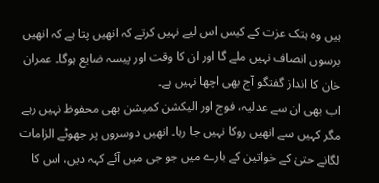ہیں وہ ہتک عزت کے کیس اس لیے نہیں کرتے کہ انھیں پتا ہے کہ انھیں برسوں انصاف نہیں ملے گا اور ان کا وقت اور پیسہ ضایع ہوگا۔ عمران خان کا انداز گفتگو آج بھی اچھا نہیں ہے۔
اب بھی ان سے عدلیہ، فوج اور الیکشن کمیشن بھی محفوظ نہیں رہے مگر کہیں سے انھیں روکا نہیں جا رہا۔ انھیں دوسروں پر جھوٹے الزامات لگانے حتیٰ کے خواتین کے بارے میں جو جی میں آئے کہہ دیں، اس کا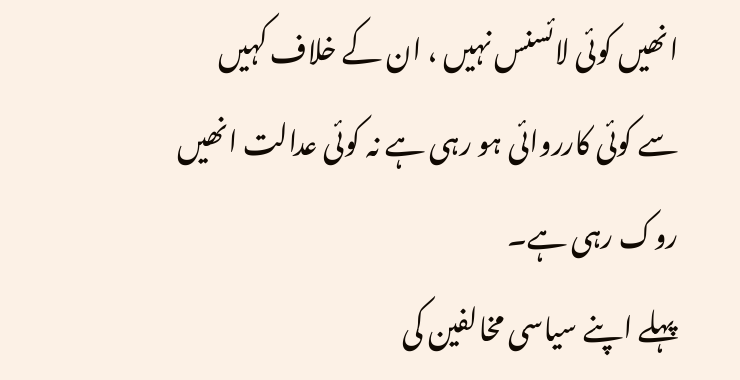انھیں کوئی لائسنس نہیں ، ان کے خلاف کہیں سے کوئی کارروائی ہو رہی ہے نہ کوئی عدالت انھیں روک رہی ہے۔
پہلے اپنے سیاسی مخالفین کی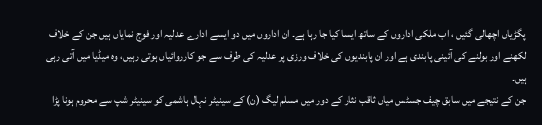پگڑیاں اچھالی گئیں ، اب ملکی اداروں کے ساتھ ایسا کیا جا رہا ہے۔ ان اداروں میں دو ایسے ادارے عدلیہ اور فوج نمایاں ہیں جن کے خلاف لکھنے اور بولنے کی آئینی پابندی ہے اور ان پابندیوں کی خلاف ورزی پر عدلیہ کی طرف سے جو کارروائیاں ہوتی رہیں، وہ میڈیا میں آتی رہی ہیں۔
جن کے نتیجے میں سابق چیف جسٹس میاں ثاقب نثار کے دور میں مسلم لیگ (ن) کے سینیٹر نہال ہاشمی کو سینیٹر شپ سے محروم ہونا پڑا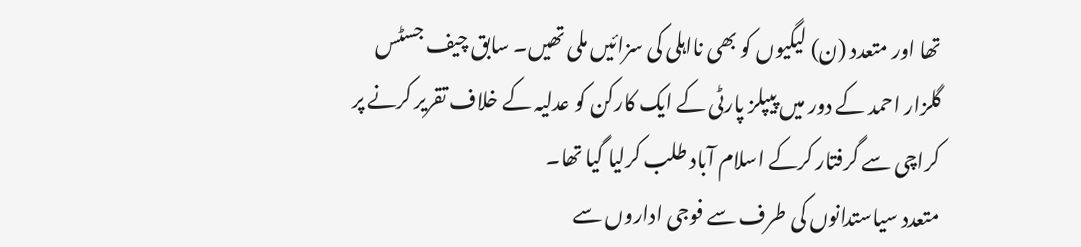تھا اور متعدد (ن) لیگیوں کو بھی نااہلی کی سزائیں ملی تھیں۔ سابق چیف جسٹس گلزار احمد کے دور میں پیپلز پارٹی کے ایک کارکن کو عدلیہ کے خلاف تقریر کرنے پر کراچی سے گرفتار کرکے اسلام آباد طلب کرلیا گیا تھا۔
متعدد سیاستدانوں کی طرف سے فوجی اداروں سے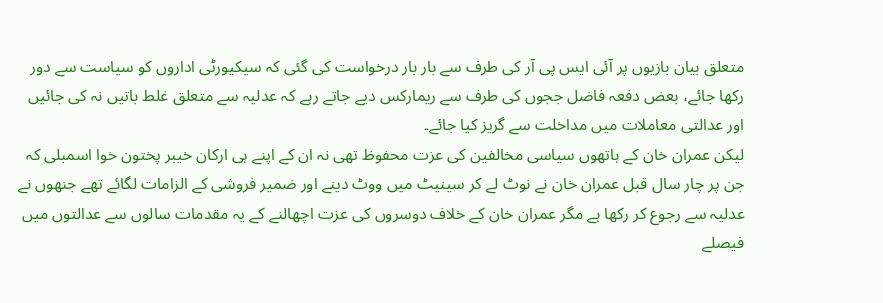متعلق بیان بازیوں پر آئی ایس پی آر کی طرف سے بار بار درخواست کی گئی کہ سیکیورٹی اداروں کو سیاست سے دور رکھا جائے، بعض دفعہ فاضل ججوں کی طرف سے ریمارکس دیے جاتے رہے کہ عدلیہ سے متعلق غلط باتیں نہ کی جائیں اور عدالتی معاملات میں مداخلت سے گریز کیا جائے۔
لیکن عمران خان کے ہاتھوں سیاسی مخالفین کی عزت محفوظ تھی نہ ان کے اپنے ہی ارکان خیبر پختون خوا اسمبلی کہ جن پر چار سال قبل عمران خان نے نوٹ لے کر سینیٹ میں ووٹ دینے اور ضمیر فروشی کے الزامات لگائے تھے جنھوں نے عدلیہ سے رجوع کر رکھا ہے مگر عمران خان کے خلاف دوسروں کی عزت اچھالنے کے یہ مقدمات سالوں سے عدالتوں میں فیصلے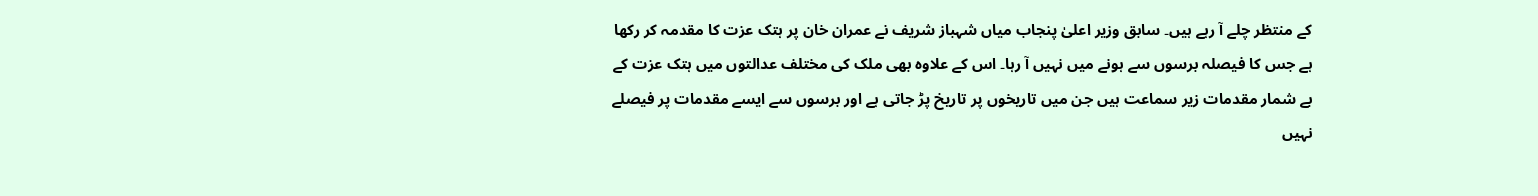کے منتظر چلے آ رہے ہیں۔ سابق وزیر اعلیٰ پنجاب میاں شہباز شریف نے عمران خان پر ہتک عزت کا مقدمہ کر رکھا ہے جس کا فیصلہ برسوں سے ہونے میں نہیں آ رہا۔ اس کے علاوہ بھی ملک کی مختلف عدالتوں میں ہتک عزت کے بے شمار مقدمات زیر سماعت ہیں جن میں تاریخوں پر تاریخ پڑ جاتی ہے اور برسوں سے ایسے مقدمات پر فیصلے نہیں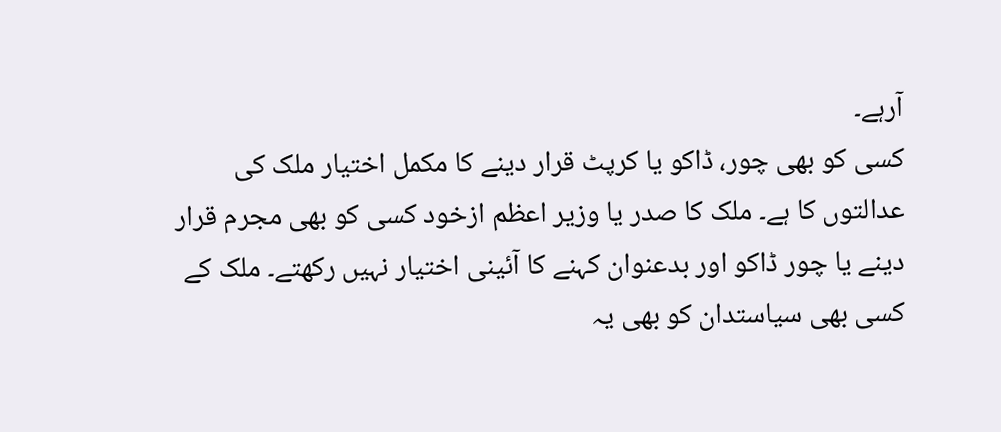آرہے۔
کسی کو بھی چور، ڈاکو یا کرپٹ قرار دینے کا مکمل اختیار ملک کی عدالتوں کا ہے۔ ملک کا صدر یا وزیر اعظم ازخود کسی کو بھی مجرم قرار دینے یا چور ڈاکو اور بدعنوان کہنے کا آئینی اختیار نہیں رکھتے۔ ملک کے کسی بھی سیاستدان کو بھی یہ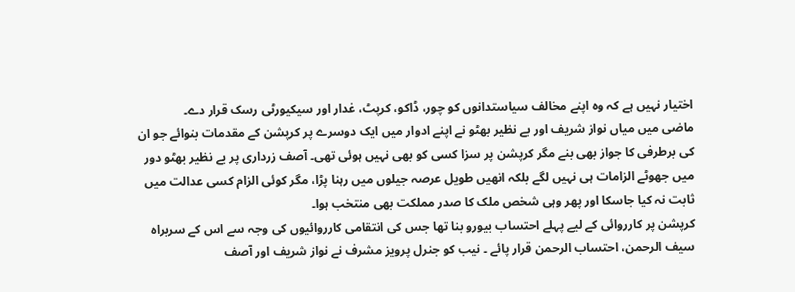اختیار نہیں ہے کہ وہ اپنے مخالف سیاستدانوں کو چور، ڈاکو، کرپٹ، غدار اور سیکیورٹی رسک قرار دے۔
ماضی میں میاں نواز شریف اور بے نظیر بھٹو نے اپنے ادوار میں ایک دوسرے پر کرپشن کے مقدمات بنوائے جو ان کی برطرفی کا جواز بھی بنے مگر کرپشن پر سزا کسی کو بھی نہیں ہوئی تھی۔ آصف زرداری پر بے نظیر بھٹو دور میں جھوٹے الزامات ہی نہیں لگے بلکہ انھیں طویل عرصہ جیلوں میں رہنا پڑا، مگر کوئی الزام کسی عدالت میں ثابت نہ کیا جاسکا اور پھر وہی شخص ملک کا صدر مملکت بھی منتخب ہوا۔
کرپشن پر کارروائی کے لیے پہلے احتساب بیورو بنا تھا جس کی انتقامی کارروائیوں کی وجہ سے اس کے سربراہ سیف الرحمن، احتساب الرحمن قرار پائے ۔ نیب کو جنرل پرویز مشرف نے نواز شریف اور آصف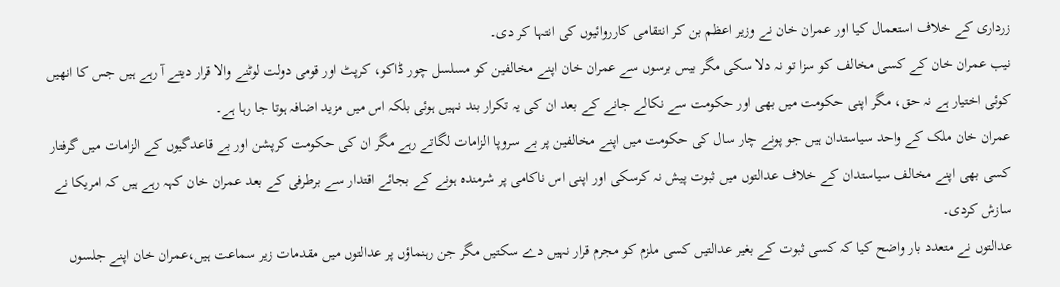زرداری کے خلاف استعمال کیا اور عمران خان نے وزیر اعظم بن کر انتقامی کارروائیوں کی انتہا کر دی۔
نیب عمران خان کے کسی مخالف کو سزا تو نہ دلا سکی مگر بیس برسوں سے عمران خان اپنے مخالفین کو مسلسل چور ڈاکو، کرپٹ اور قومی دولت لوٹنے والا قرار دیتے آ رہے ہیں جس کا انھیں کوئی اختیار ہے نہ حق، مگر اپنی حکومت میں بھی اور حکومت سے نکالے جانے کے بعد ان کی یہ تکرار بند نہیں ہوئی بلکہ اس میں مزید اضافہ ہوتا جا رہا ہے۔
عمران خان ملک کے واحد سیاستدان ہیں جو پونے چار سال کی حکومت میں اپنے مخالفین پر بے سروپا الزامات لگاتے رہے مگر ان کی حکومت کرپشن اور بے قاعدگیوں کے الزامات میں گرفتار کسی بھی اپنے مخالف سیاستدان کے خلاف عدالتوں میں ثبوت پیش نہ کرسکی اور اپنی اس ناکامی پر شرمندہ ہونے کے بجائے اقتدار سے برطرفی کے بعد عمران خان کہہ رہے ہیں کہ امریکا نے سازش کردی۔
عدالتوں نے متعدد بار واضح کیا کہ کسی ثبوت کے بغیر عدالتیں کسی ملزم کو مجرم قرار نہیں دے سکتیں مگر جن رہنماؤں پر عدالتوں میں مقدمات زیر سماعت ہیں،عمران خان اپنے جلسوں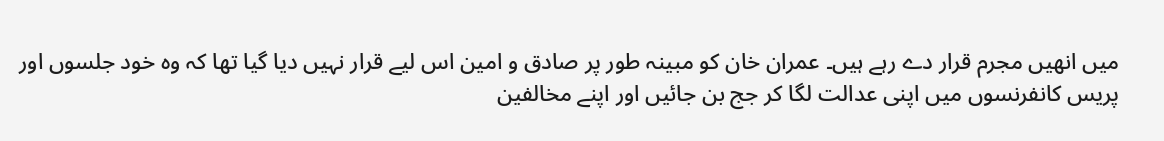میں انھیں مجرم قرار دے رہے ہیں۔ عمران خان کو مبینہ طور پر صادق و امین اس لیے قرار نہیں دیا گیا تھا کہ وہ خود جلسوں اور پریس کانفرنسوں میں اپنی عدالت لگا کر جج بن جائیں اور اپنے مخالفین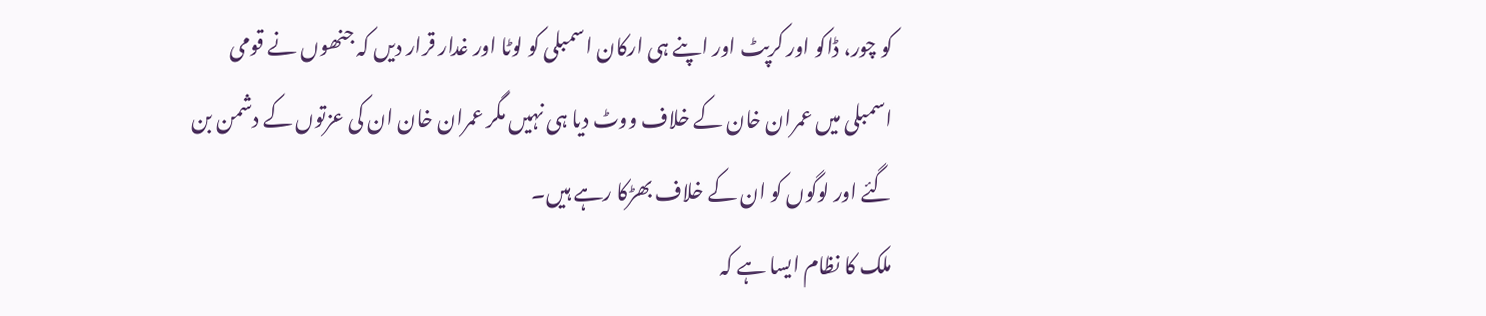کو چور، ڈاکو اور کرپٹ اور اپنے ہی ارکان اسمبلی کو لوٹا اور غدار قرار دیں کہ جنھوں نے قومی اسمبلی میں عمران خان کے خلاف ووٹ دیا ہی نہیں مگر عمران خان ان کی عزتوں کے دشمن بن گئے اور لوگوں کو ان کے خلاف بھڑکا رہے ہیں۔
ملک کا نظام ایسا ہے کہ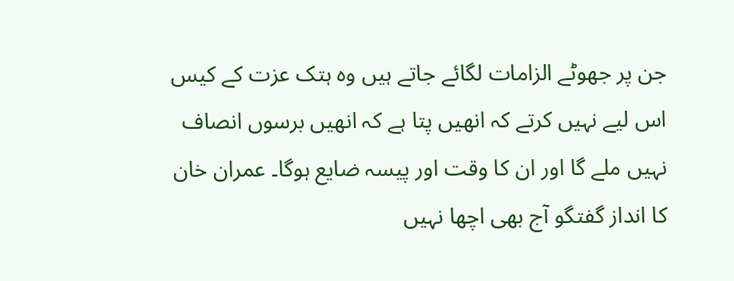جن پر جھوٹے الزامات لگائے جاتے ہیں وہ ہتک عزت کے کیس اس لیے نہیں کرتے کہ انھیں پتا ہے کہ انھیں برسوں انصاف نہیں ملے گا اور ان کا وقت اور پیسہ ضایع ہوگا۔ عمران خان کا انداز گفتگو آج بھی اچھا نہیں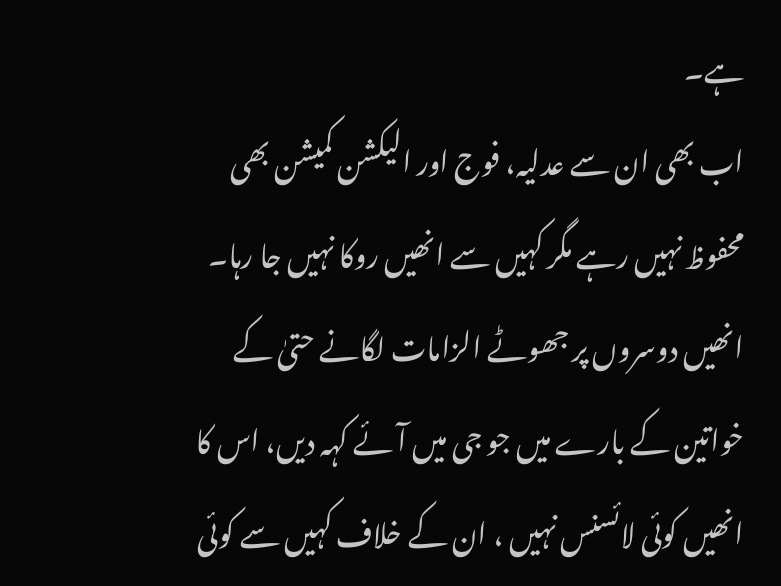ہے۔
اب بھی ان سے عدلیہ، فوج اور الیکشن کمیشن بھی محفوظ نہیں رہے مگر کہیں سے انھیں روکا نہیں جا رہا۔ انھیں دوسروں پر جھوٹے الزامات لگانے حتیٰ کے خواتین کے بارے میں جو جی میں آئے کہہ دیں، اس کا انھیں کوئی لائسنس نہیں ، ان کے خلاف کہیں سے کوئی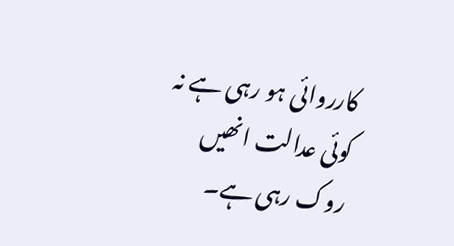کارروائی ہو رہی ہے نہ کوئی عدالت انھیں روک رہی ہے۔